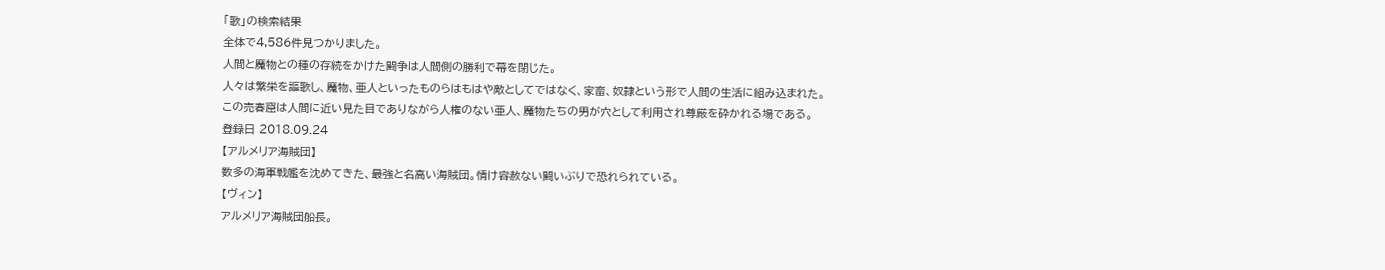「歌」の検索結果
全体で4,586件見つかりました。
人間と魔物との種の存続をかけた闘争は人間側の勝利で幕を閉じた。
人々は繁栄を謳歌し、魔物、亜人といったものらはもはや敵としてではなく、家畜、奴隷という形で人間の生活に組み込まれた。
この売春窟は人間に近い見た目でありながら人権のない亜人、魔物たちの男が穴として利用され尊厳を砕かれる場である。
登録日 2018.09.24
【アルメリア海賊団】
数多の海軍戦艦を沈めてきた、最強と名高い海賊団。情け容赦ない闘いぶりで恐れられている。
【ヴィン】
アルメリア海賊団船長。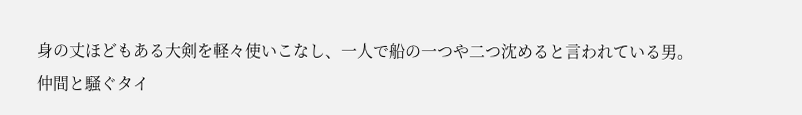身の丈ほどもある大剣を軽々使いこなし、一人で船の一つや二つ沈めると言われている男。
仲間と騒ぐタイ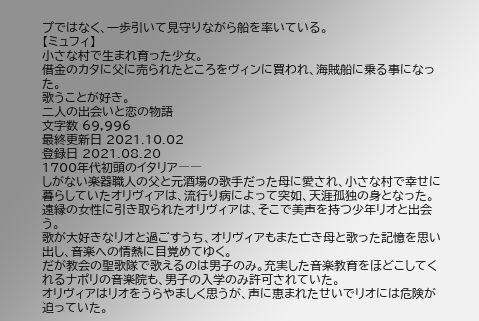プではなく、一歩引いて見守りながら船を率いている。
【ミュフィ】
小さな村で生まれ育った少女。
借金のカタに父に売られたところをヴィンに買われ、海賊船に乗る事になった。
歌うことが好き。
二人の出会いと恋の物語
文字数 69,996
最終更新日 2021.10.02
登録日 2021.08.20
1700年代初頭のイタリア――
しがない楽器職人の父と元酒場の歌手だった母に愛され、小さな村で幸せに暮らしていたオリヴィアは、流行り病によって突如、天涯孤独の身となった。
遠縁の女性に引き取られたオリヴィアは、そこで美声を持つ少年リオと出会う。
歌が大好きなリオと過ごすうち、オリヴィアもまた亡き母と歌った記憶を思い出し、音楽への情熱に目覚めてゆく。
だが教会の聖歌隊で歌えるのは男子のみ。充実した音楽教育をほどこしてくれるナポリの音楽院も、男子の入学のみ許可されていた。
オリヴィアはリオをうらやましく思うが、声に恵まれたせいでリオには危険が迫っていた。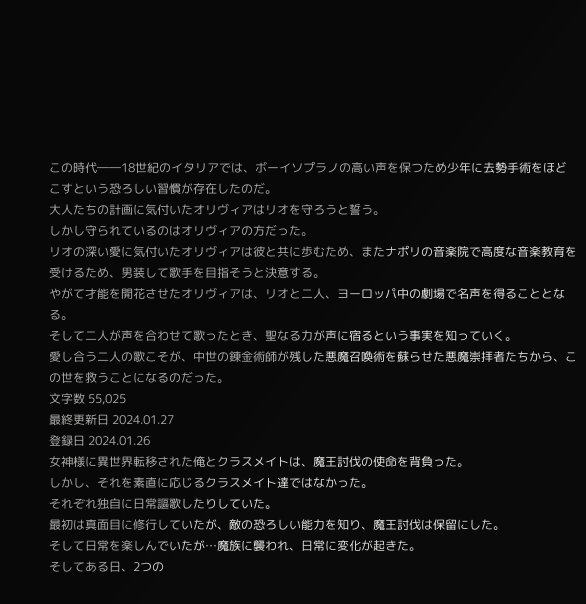この時代――18世紀のイタリアでは、ボーイソプラノの高い声を保つため少年に去勢手術をほどこすという恐ろしい習慣が存在したのだ。
大人たちの計画に気付いたオリヴィアはリオを守ろうと誓う。
しかし守られているのはオリヴィアの方だった。
リオの深い愛に気付いたオリヴィアは彼と共に歩むため、またナポリの音楽院で高度な音楽教育を受けるため、男装して歌手を目指そうと決意する。
やがて才能を開花させたオリヴィアは、リオと二人、ヨーロッパ中の劇場で名声を得ることとなる。
そして二人が声を合わせて歌ったとき、聖なる力が声に宿るという事実を知っていく。
愛し合う二人の歌こそが、中世の錬金術師が残した悪魔召喚術を蘇らせた悪魔崇拝者たちから、この世を救うことになるのだった。
文字数 55,025
最終更新日 2024.01.27
登録日 2024.01.26
女神様に異世界転移された俺とクラスメイトは、魔王討伐の使命を背負った。
しかし、それを素直に応じるクラスメイト達ではなかった。
それぞれ独自に日常謳歌したりしていた。
最初は真面目に修行していたが、敵の恐ろしい能力を知り、魔王討伐は保留にした。
そして日常を楽しんでいたが…魔族に襲われ、日常に変化が起きた。
そしてある日、2つの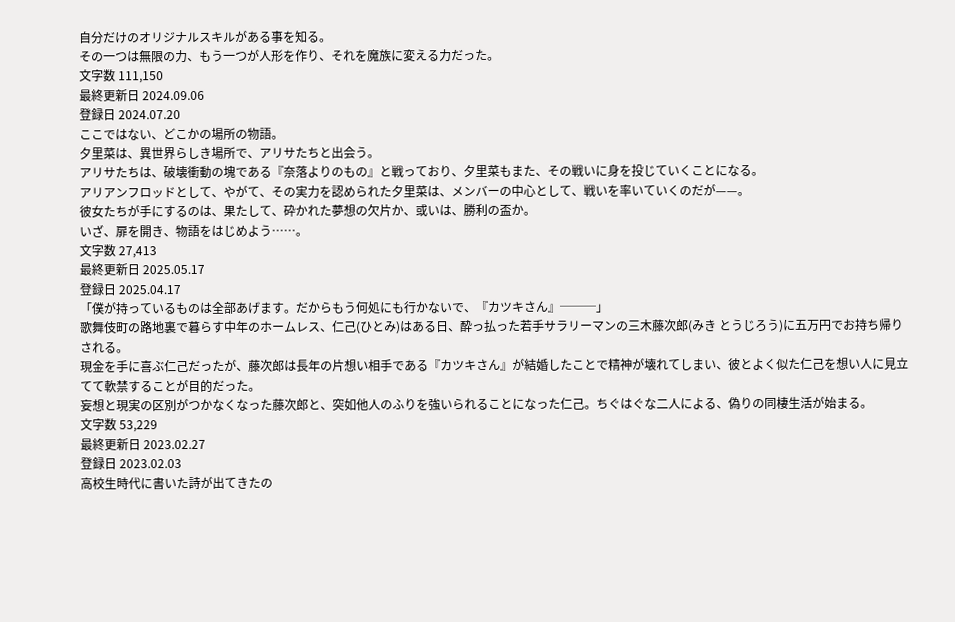自分だけのオリジナルスキルがある事を知る。
その一つは無限の力、もう一つが人形を作り、それを魔族に変える力だった。
文字数 111,150
最終更新日 2024.09.06
登録日 2024.07.20
ここではない、どこかの場所の物語。
夕里菜は、異世界らしき場所で、アリサたちと出会う。
アリサたちは、破壊衝動の塊である『奈落よりのもの』と戦っており、夕里菜もまた、その戦いに身を投じていくことになる。
アリアンフロッドとして、やがて、その実力を認められた夕里菜は、メンバーの中心として、戦いを率いていくのだが——。
彼女たちが手にするのは、果たして、砕かれた夢想の欠片か、或いは、勝利の盃か。
いざ、扉を開き、物語をはじめよう……。
文字数 27,413
最終更新日 2025.05.17
登録日 2025.04.17
「僕が持っているものは全部あげます。だからもう何処にも行かないで、『カツキさん』───」
歌舞伎町の路地裏で暮らす中年のホームレス、仁己(ひとみ)はある日、酔っ払った若手サラリーマンの三木藤次郎(みき とうじろう)に五万円でお持ち帰りされる。
現金を手に喜ぶ仁己だったが、藤次郎は長年の片想い相手である『カツキさん』が結婚したことで精神が壊れてしまい、彼とよく似た仁己を想い人に見立てて軟禁することが目的だった。
妄想と現実の区別がつかなくなった藤次郎と、突如他人のふりを強いられることになった仁己。ちぐはぐな二人による、偽りの同棲生活が始まる。
文字数 53,229
最終更新日 2023.02.27
登録日 2023.02.03
高校生時代に書いた詩が出てきたの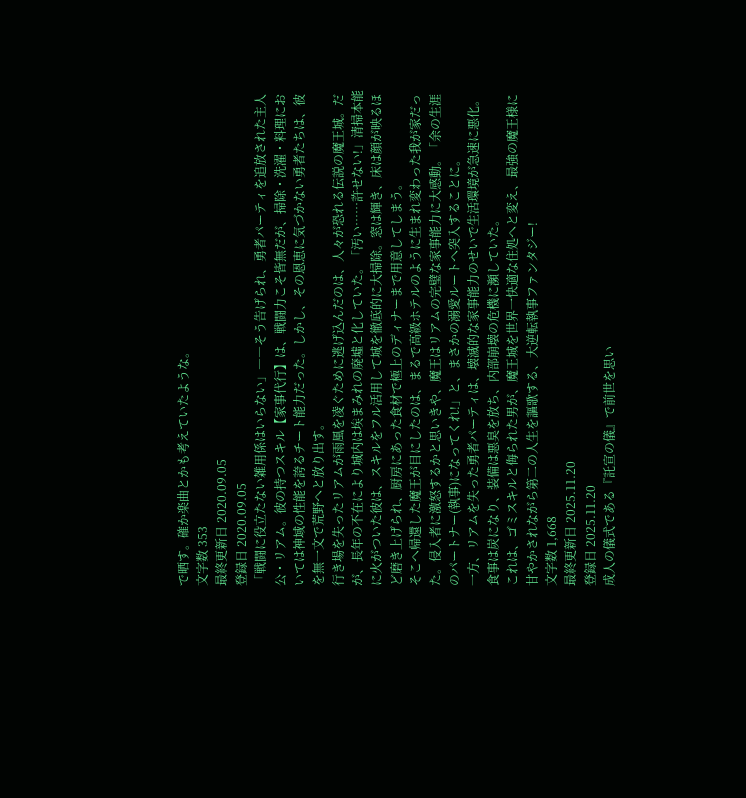で晒す。確か楽曲とかも考えていたような。
文字数 353
最終更新日 2020.09.05
登録日 2020.09.05
「戦闘に役立たない雑用係はいらない」――そう告げられ、勇者パーティを追放された主人公・リアム。彼の持つスキル【家事代行】は、戦闘力こそ皆無だが、掃除・洗濯・料理においては神域の性能を誇るチート能力だった。しかし、その恩恵に気づかない勇者たちは、彼を無一文で荒野へと放り出す。
行き場を失ったリアムが雨風を凌ぐために逃げ込んだのは、人々が恐れる伝説の魔王城。だが、長年の不在により城内は埃まみれの廃墟と化していた。「汚い……許せない!」清掃本能に火がついた彼は、スキルをフル活用して城を徹底的に大掃除。窓は輝き、床は顔が映るほど磨き上げられ、厨房にあった食材で極上のディナーまで用意してしまう。
そこへ帰還した魔王が目にしたのは、まるで高級ホテルのように生まれ変わった我が家だった。侵入者に激怒するかと思いきや、魔王はリアムの完璧な家事能力に大感動。「余の生涯のパートナー(執事)になってくれ!」と、まさかの溺愛ルートへ突入することに。
一方、リアムを失った勇者パーティは、壊滅的な家事能力のせいで生活環境が急速に悪化。食事は炭になり、装備は悪臭を放ち、内部崩壊の危機に瀕していた。
これは、ゴミスキルと侮られた男が、魔王城を世界一快適な住処へと変え、最強の魔王様に甘やかされながら第二の人生を謳歌する、大逆転執事ファンタジー!
文字数 1,668
最終更新日 2025.11.20
登録日 2025.11.20
成人の儀式である『託宣の儀』で前世を思い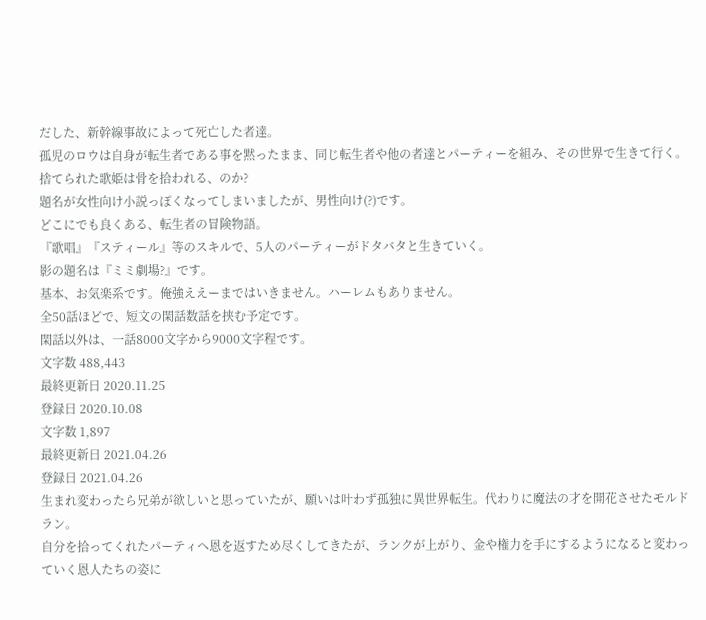だした、新幹線事故によって死亡した者達。
孤児のロウは自身が転生者である事を黙ったまま、同じ転生者や他の者達とパーティーを組み、その世界で生きて行く。
捨てられた歌姫は骨を拾われる、のか?
題名が女性向け小説っぽくなってしまいましたが、男性向け(?)です。
どこにでも良くある、転生者の冒険物語。
『歌唱』『スティール』等のスキルで、5人のパーティーがドタバタと生きていく。
影の題名は『ミミ劇場?』です。
基本、お気楽系です。俺強ええーまではいきません。ハーレムもありません。
全50話ほどで、短文の閑話数話を挟む予定です。
閑話以外は、一話8000文字から9000文字程です。
文字数 488,443
最終更新日 2020.11.25
登録日 2020.10.08
文字数 1,897
最終更新日 2021.04.26
登録日 2021.04.26
生まれ変わったら兄弟が欲しいと思っていたが、願いは叶わず孤独に異世界転生。代わりに魔法の才を開花させたモルドラン。
自分を拾ってくれたパーティへ恩を返すため尽くしてきたが、ランクが上がり、金や権力を手にするようになると変わっていく恩人たちの姿に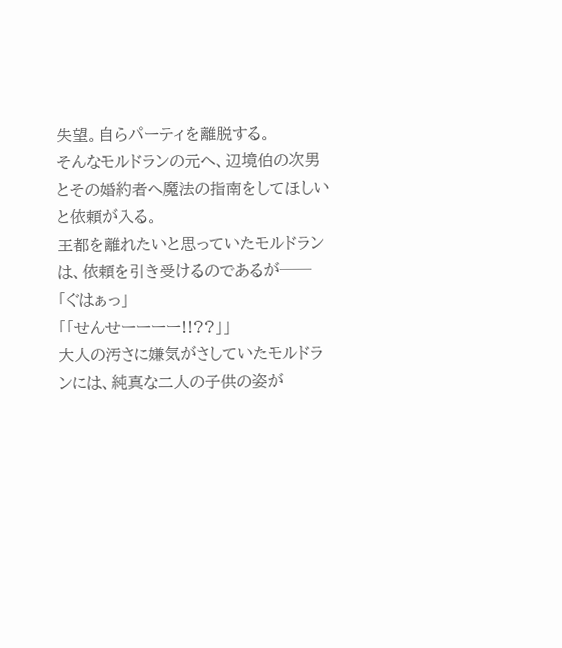失望。自らパーティを離脱する。
そんなモルドランの元へ、辺境伯の次男とその婚約者へ魔法の指南をしてほしいと依頼が入る。
王都を離れたいと思っていたモルドランは、依頼を引き受けるのであるが──
「ぐはぁっ」
「「せんせーーーー!!??」」
大人の汚さに嫌気がさしていたモルドランには、純真な二人の子供の姿が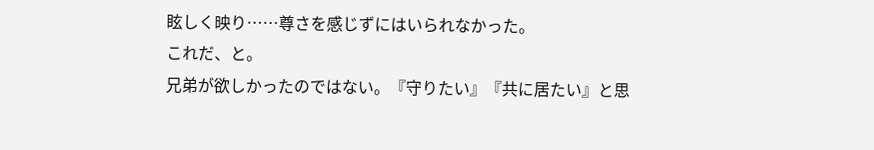眩しく映り……尊さを感じずにはいられなかった。
これだ、と。
兄弟が欲しかったのではない。『守りたい』『共に居たい』と思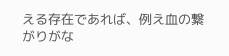える存在であれば、例え血の繋がりがな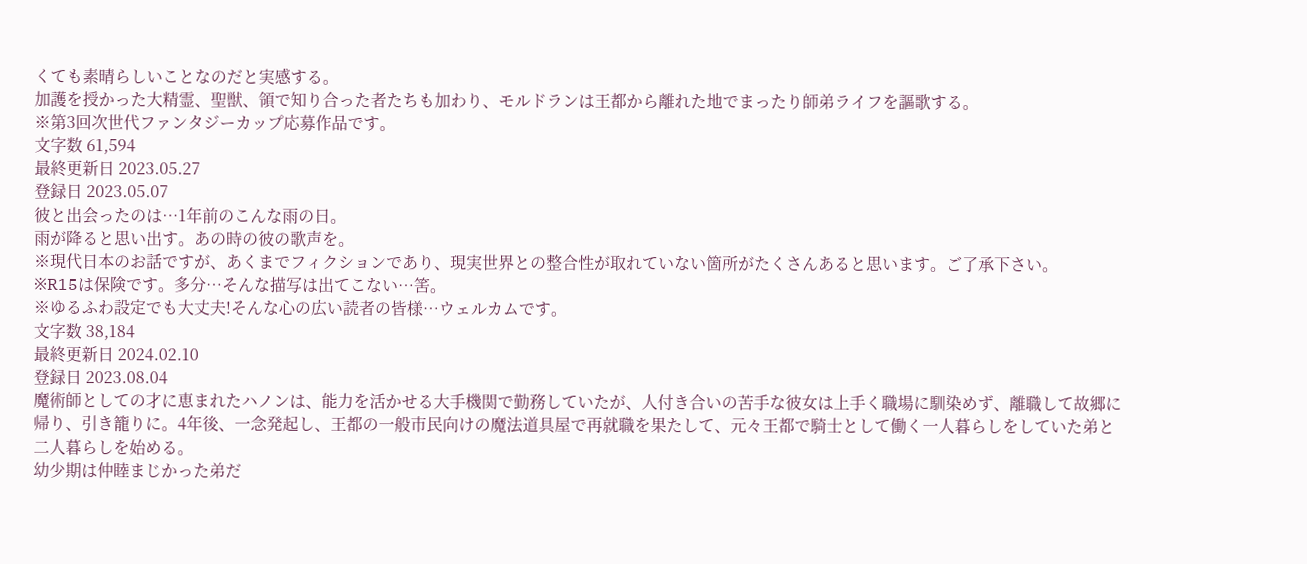くても素晴らしいことなのだと実感する。
加護を授かった大精霊、聖獣、領で知り合った者たちも加わり、モルドランは王都から離れた地でまったり師弟ライフを謳歌する。
※第3回次世代ファンタジーカップ応募作品です。
文字数 61,594
最終更新日 2023.05.27
登録日 2023.05.07
彼と出会ったのは…1年前のこんな雨の日。
雨が降ると思い出す。あの時の彼の歌声を。
※現代日本のお話ですが、あくまでフィクションであり、現実世界との整合性が取れていない箇所がたくさんあると思います。ご了承下さい。
※R15は保険です。多分…そんな描写は出てこない…筈。
※ゆるふわ設定でも大丈夫!そんな心の広い読者の皆様…ウェルカムです。
文字数 38,184
最終更新日 2024.02.10
登録日 2023.08.04
魔術師としての才に恵まれたハノンは、能力を活かせる大手機関で勤務していたが、人付き合いの苦手な彼女は上手く職場に馴染めず、離職して故郷に帰り、引き籠りに。4年後、一念発起し、王都の一般市民向けの魔法道具屋で再就職を果たして、元々王都で騎士として働く一人暮らしをしていた弟と二人暮らしを始める。
幼少期は仲睦まじかった弟だ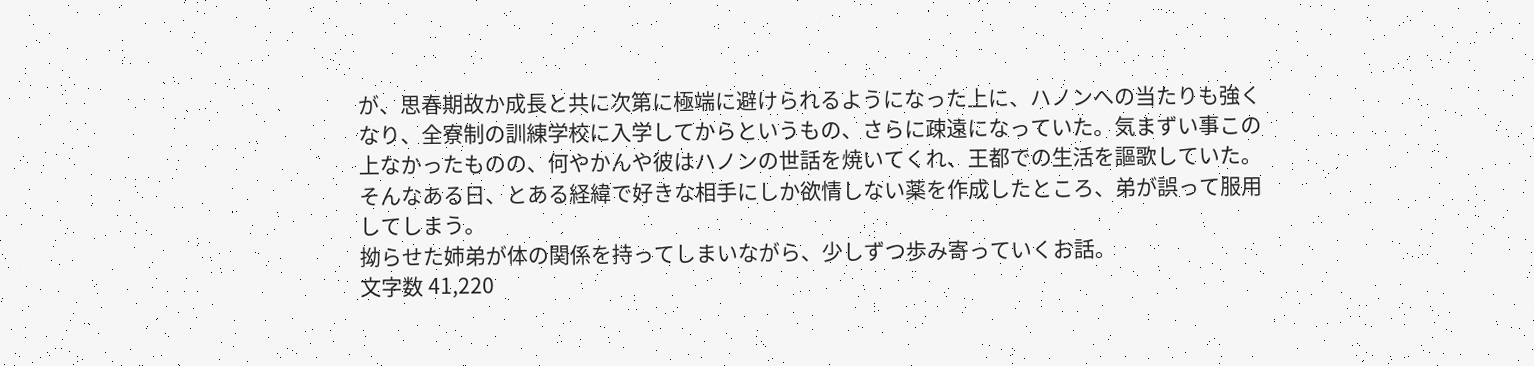が、思春期故か成長と共に次第に極端に避けられるようになった上に、ハノンへの当たりも強くなり、全寮制の訓練学校に入学してからというもの、さらに疎遠になっていた。気まずい事この上なかったものの、何やかんや彼はハノンの世話を焼いてくれ、王都での生活を謳歌していた。
そんなある日、とある経緯で好きな相手にしか欲情しない薬を作成したところ、弟が誤って服用してしまう。
拗らせた姉弟が体の関係を持ってしまいながら、少しずつ歩み寄っていくお話。
文字数 41,220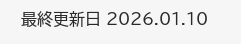最終更新日 2026.01.10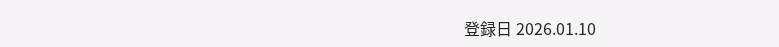登録日 2026.01.10